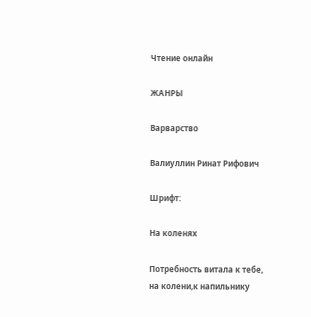Чтение онлайн

ЖАНРЫ

Варварство

Валиуллин Ринат Рифович

Шрифт:

На коленях

Потребность витала к тебе, на колени,к напильнику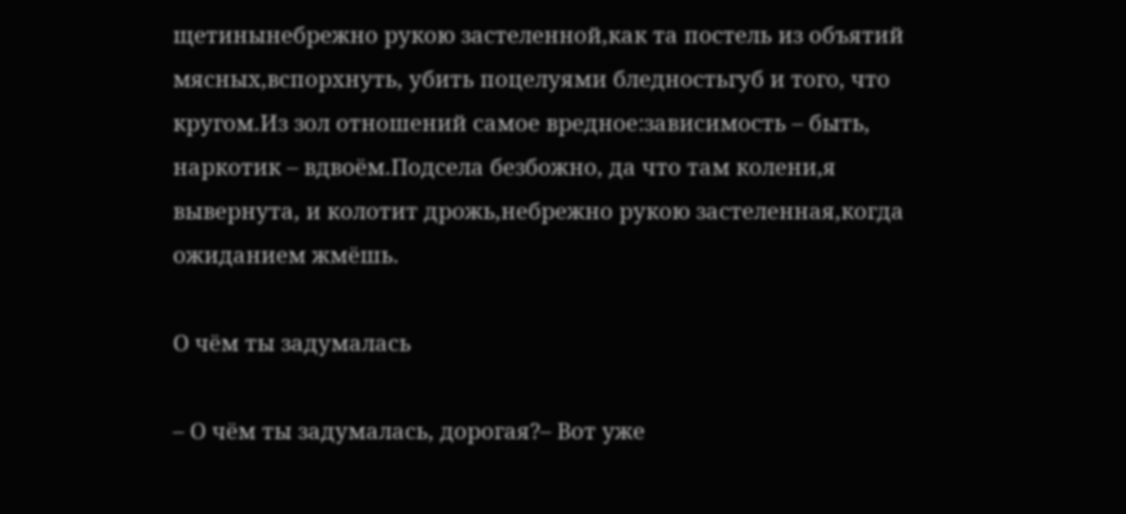щетинынебрежно рукою застеленной,как та постель из объятий мясных,вспорхнуть, убить поцелуями бледностьгуб и того, что кругом.Из зол отношений самое вредное:зависимость – быть, наркотик – вдвоём.Подсела безбожно, да что там колени,я вывернута, и колотит дрожь,небрежно рукою застеленная,когда ожиданием жмёшь.

О чём ты задумалась

– О чём ты задумалась, дорогая?– Вот уже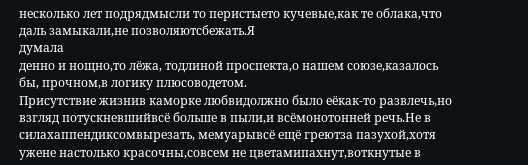несколько лет подрядмысли то перистыето кучевые,как те облака,что даль замыкали,не позволяютсбежать.Я
думала
денно и нощно,то лёжа, тодлиной проспекта,о нашем союзе,казалось бы, прочном,в логику плюсоводетом.
Присутствие жизнив каморке любвидолжно было еёкак-то развлечь,но взгляд потускневшийвсё больше в пыли,и всёмонотонней речь.Не в силахаппендиксомвырезать, мемуарывсё ещё греютза пазухой,хотя ужене настолько красочны,совсем не цветамипахнут,воткнутые в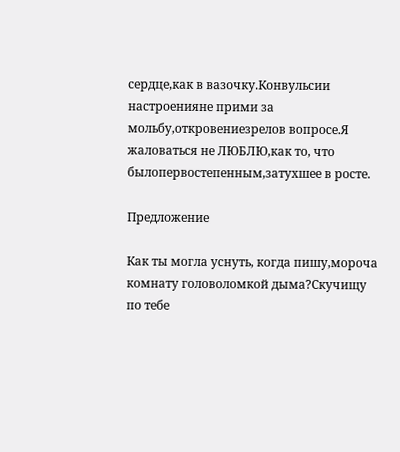сердце,как в вазочку.Конвульсии настроенияне прими за мольбу,откровениезрелов вопросе.Я жаловаться не ЛЮБЛЮ,как то, что былопервостепенным,затухшее в росте.

Предложение

Как ты могла уснуть, когда пишу,мороча комнату головоломкой дыма?Скучищу по тебе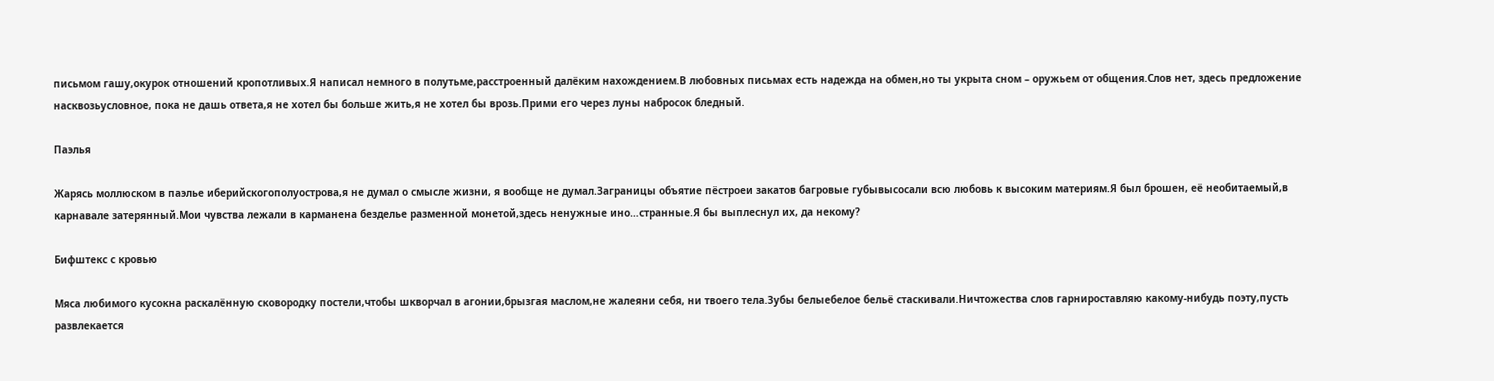письмом гашу,окурок отношений кропотливых.Я написал немного в полутьме,расстроенный далёким нахождением.В любовных письмах есть надежда на обмен,но ты укрыта сном – оружьем от общения.Слов нет, здесь предложение насквозьусловное, пока не дашь ответа,я не хотел бы больше жить,я не хотел бы врозь.Прими его через луны набросок бледный.

Паэлья

Жарясь моллюском в паэлье иберийскогополуострова,я не думал о смысле жизни, я вообще не думал.Заграницы объятие пёстроеи закатов багровые губывысосали всю любовь к высоким материям.Я был брошен, её необитаемый,в карнавале затерянный.Мои чувства лежали в карманена безделье разменной монетой,здесь ненужные ино…странные.Я бы выплеснул их, да некому?

Бифштекс с кровью

Мяса любимого кусокна раскалённую сковородку постели,чтобы шкворчал в агонии,брызгая маслом,не жалеяни себя, ни твоего тела.Зубы белыебелое бельё стаскивали.Ничтожества слов гарнироставляю какому-нибудь поэту,пусть развлекается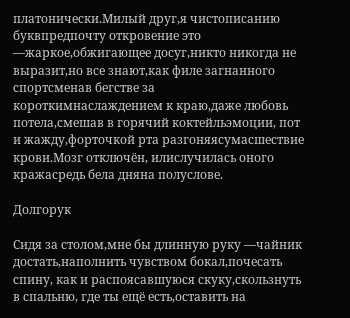платонически.Милый друг,я чистописанию буквпредпочту откровение это —жаркое,обжигающее досуг,никто никогда не выразит,но все знают,как филе загнанного спортсменав бегстве за короткимнаслаждением к краю,даже любовь потела,смешав в горячий коктейльэмоции, пот и жажду,форточкой рта разгоняясумасшествие крови.Мозг отключён, илислучилась оного кражасредь бела дняна полуслове.

Долгорук

Сидя за столом,мне бы длинную руку —чайник достать,наполнить чувством бокал,почесать спину, как и распоясавшуюся скуку,скользнуть в спальню, где ты ещё есть,оставить на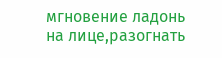мгновение ладонь на лице,разогнать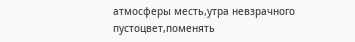атмосферы месть,утра невзрачного пустоцвет,поменять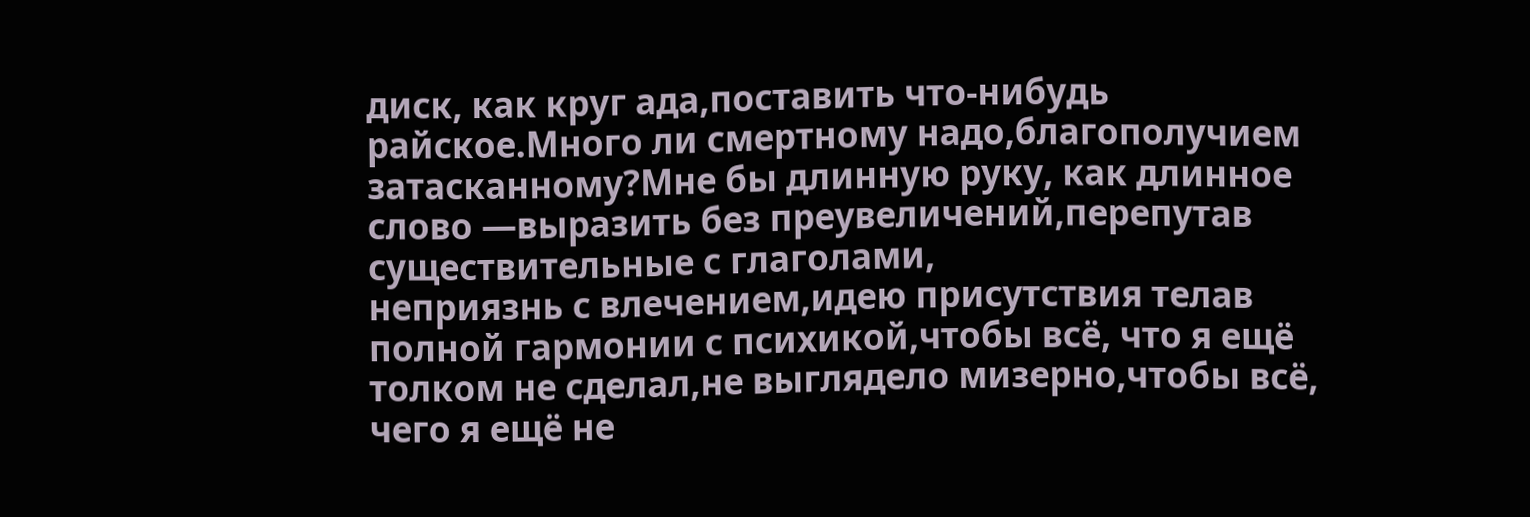диск, как круг ада,поставить что-нибудь райское.Много ли смертному надо,благополучием затасканному?Мне бы длинную руку, как длинное слово —выразить без преувеличений,перепутав
существительные с глаголами,
неприязнь с влечением,идею присутствия телав полной гармонии с психикой,чтобы всё, что я ещё толком не сделал,не выглядело мизерно,чтобы всё, чего я ещё не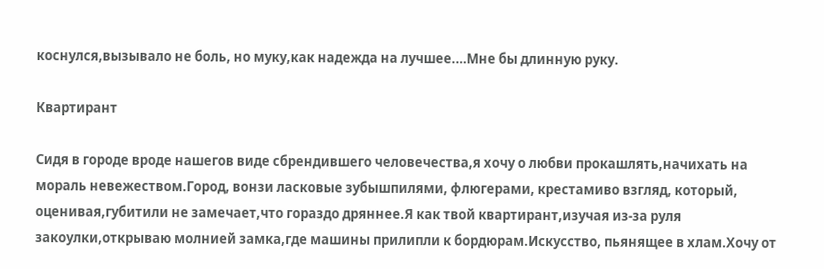коснулся,вызывало не боль, но муку,как надежда на лучшее.…Мне бы длинную руку.

Квартирант

Сидя в городе вроде нашегов виде сбрендившего человечества,я хочу о любви прокашлять,начихать на мораль невежеством.Город, вонзи ласковые зубышпилями, флюгерами, крестамиво взгляд, который, оценивая,губитили не замечает,что гораздо дряннее.Я как твой квартирант,изучая из-за руля закоулки,открываю молнией замка,где машины прилипли к бордюрам.Искусство, пьянящее в хлам.Хочу от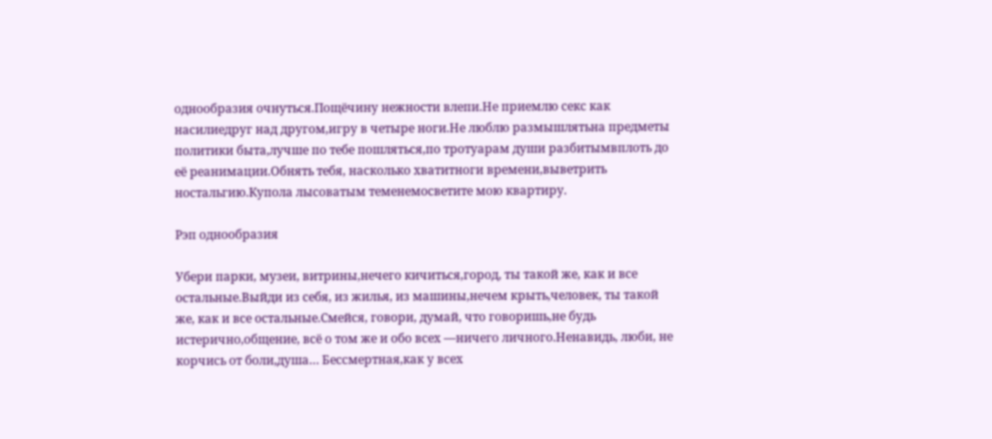однообразия очнуться.Пощёчину нежности влепи.Не приемлю секс как насилиедруг над другом,игру в четыре ноги.Не люблю размышлятьна предметы политики быта,лучше по тебе пошляться,по тротуарам души разбитымвплоть до её реанимации.Обнять тебя, насколько хватитноги времени,выветрить ностальгию.Купола лысоватым теменемосветите мою квартиру.

Рэп однообразия

Убери парки, музеи, витрины,нечего кичиться,город, ты такой же, как и все остальные.Выйди из себя, из жилья, из машины,нечем крыть,человек, ты такой же, как и все остальные.Смейся, говори, думай, что говоришь,не будь истерично,общение, всё о том же и обо всех —ничего личного.Ненавидь, люби, не корчись от боли,душа… Бессмертная,как у всех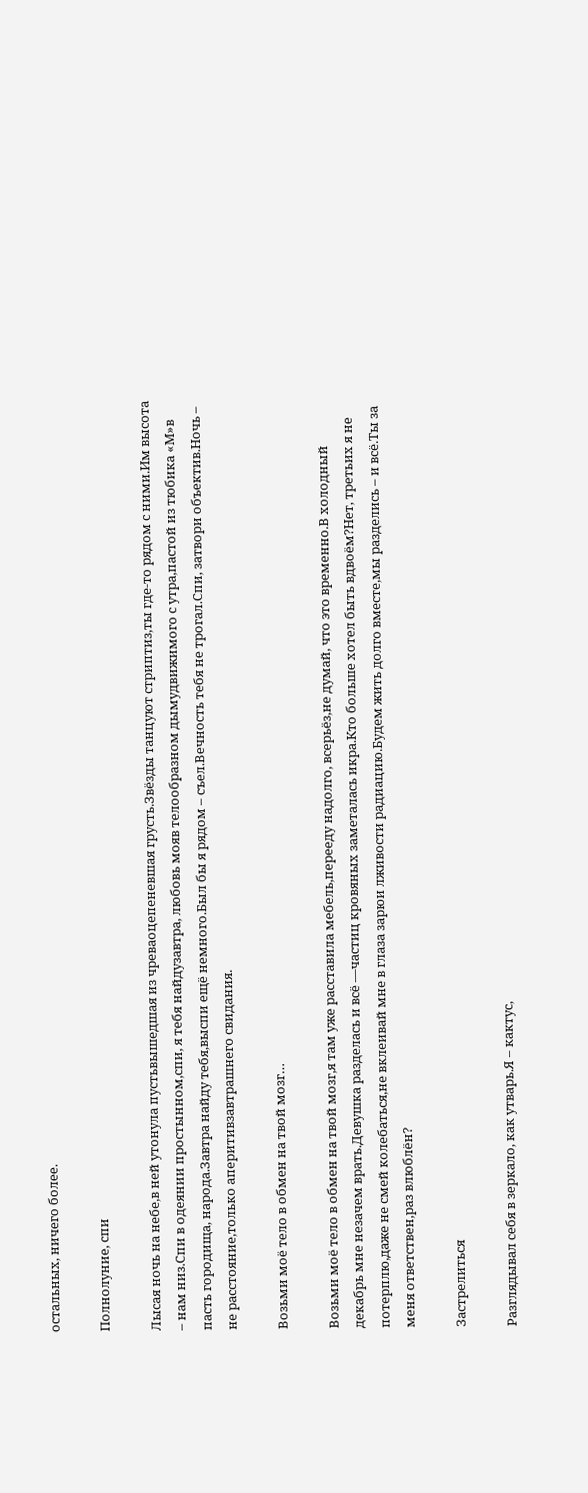остальных, ничего более.

Полнолуние, спи

Лысая ночь на небе,в ней утонула пустьвышедшая из чреваоцепеневшая грусть.Звёзды танцуют стриптиз,ты где-то рядом с ними.Им высота – нам низ.Спи в одеянии простынном,спи, я тебя найдузавтра, любовь мояв телообразном дымудвижимого с утра,пастой из тюбика «М»в пасть городища, народа.Завтра найду тебя,выспи ещё немного.Был бы я рядом – съел.Вечность тебя не трогал.Спи, затвори объектив.Ночь – не расстояние,только аперитивзавтрашнего свидания.

Возьми моё тело в обмен на твой мозг…

Возьми моё тело в обмен на твой мозг,я там уже расставила мебель,перееду надолго, всерьёз,не думай, что это временно.В холодный декабрь мне незачем врать.Девушка разделась и всё —частиц кровяных заметалась икра.Кто больше хотел быть вдвоём?Нет, третьих я не потерплю,даже не смей колебаться,не вклеивай мне в глаза зарюи лживости радиацию.Будем жить долго вместе,мы разделись – и всё.Ты за меня ответствен,раз влюблён?

Застрелиться

Разглядывал себя в зеркало, как утварь.Я – кактус,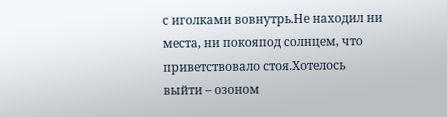с иголками вовнутрь.Не находил ни места, ни покояпод солнцем, что приветствовало стоя.Хотелось выйти – озоном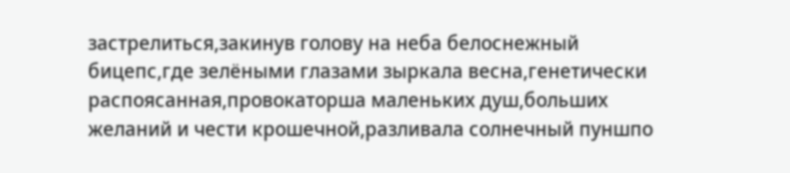застрелиться,закинув голову на неба белоснежный бицепс,где зелёными глазами зыркала весна,генетически распоясанная,провокаторша маленьких душ,больших желаний и чести крошечной,разливала солнечный пуншпо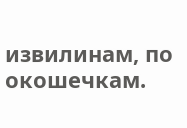извилинам, по окошечкам.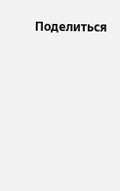Поделиться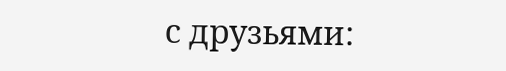с друзьями: